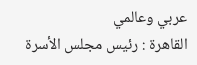عربي وعالمي
القاهرة : رئيس مجلس الأسرة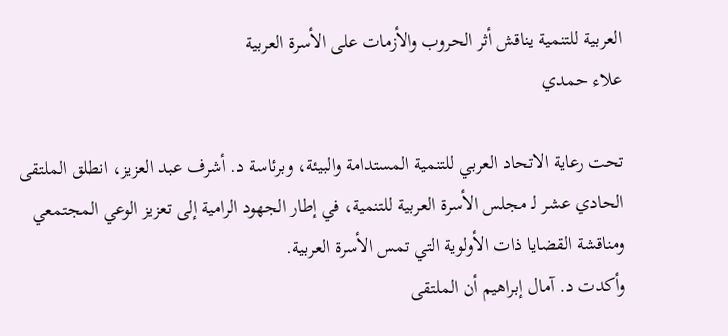العربية للتنمية يناقش أثر الحروب والأزمات على الأسرة العربية
علاء حمدي

تحت رعاية الاتحاد العربي للتنمية المستدامة والبيئة، وبرئاسة د. أشرف عبد العزيز، انطلق الملتقى الحادي عشر لـ مجلس الأسرة العربية للتنمية، في إطار الجهود الرامية إلى تعزيز الوعي المجتمعي ومناقشة القضايا ذات الأولوية التي تمس الأسرة العربية.
وأكدت د. آمال إبراهيم أن الملتقى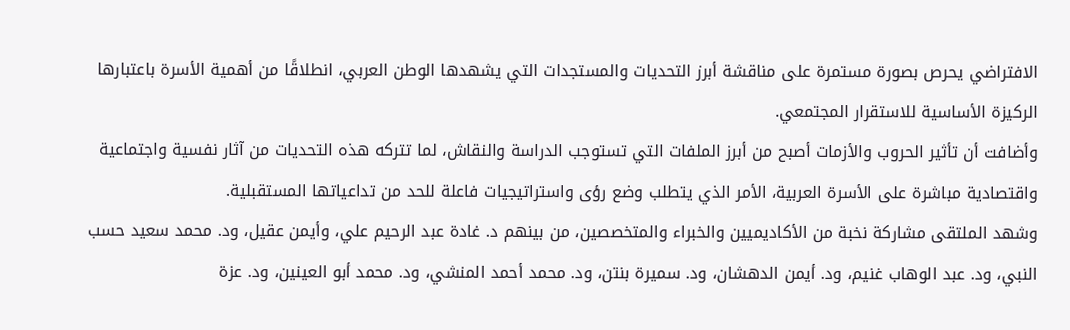الافتراضي يحرص بصورة مستمرة على مناقشة أبرز التحديات والمستجدات التي يشهدها الوطن العربي، انطلاقًا من أهمية الأسرة باعتبارها الركيزة الأساسية للاستقرار المجتمعي.
وأضافت أن تأثير الحروب والأزمات أصبح من أبرز الملفات التي تستوجب الدراسة والنقاش، لما تتركه هذه التحديات من آثار نفسية واجتماعية واقتصادية مباشرة على الأسرة العربية، الأمر الذي يتطلب وضع رؤى واستراتيجيات فاعلة للحد من تداعياتها المستقبلية.
وشهد الملتقى مشاركة نخبة من الأكاديميين والخبراء والمتخصصين، من بينهم د. غادة عبد الرحيم علي، وأيمن عقيل، ود. محمد سعيد حسب النبي، ود. عبد الوهاب غنيم، ود. أيمن الدهشان، ود. سميرة بنتن، ود. محمد أحمد المنشي، ود. محمد أبو العينين، ود. عزة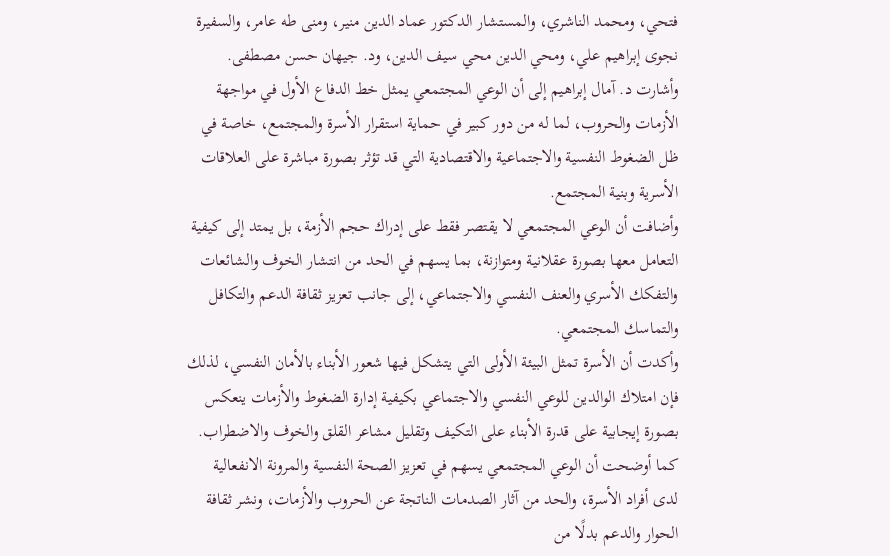فتحي، ومحمد الناشري، والمستشار الدكتور عماد الدين منير، ومنى طه عامر، والسفيرة نجوى إبراهيم علي، ومحي الدين محي سيف الدين، ود. جيهان حسن مصطفى.
وأشارت د. آمال إبراهيم إلى أن الوعي المجتمعي يمثل خط الدفاع الأول في مواجهة الأزمات والحروب، لما له من دور كبير في حماية استقرار الأسرة والمجتمع، خاصة في ظل الضغوط النفسية والاجتماعية والاقتصادية التي قد تؤثر بصورة مباشرة على العلاقات الأسرية وبنية المجتمع.
وأضافت أن الوعي المجتمعي لا يقتصر فقط على إدراك حجم الأزمة، بل يمتد إلى كيفية التعامل معها بصورة عقلانية ومتوازنة، بما يسهم في الحد من انتشار الخوف والشائعات والتفكك الأسري والعنف النفسي والاجتماعي، إلى جانب تعزيز ثقافة الدعم والتكافل والتماسك المجتمعي.
وأكدت أن الأسرة تمثل البيئة الأولى التي يتشكل فيها شعور الأبناء بالأمان النفسي، لذلك فإن امتلاك الوالدين للوعي النفسي والاجتماعي بكيفية إدارة الضغوط والأزمات ينعكس بصورة إيجابية على قدرة الأبناء على التكيف وتقليل مشاعر القلق والخوف والاضطراب.
كما أوضحت أن الوعي المجتمعي يسهم في تعزيز الصحة النفسية والمرونة الانفعالية لدى أفراد الأسرة، والحد من آثار الصدمات الناتجة عن الحروب والأزمات، ونشر ثقافة الحوار والدعم بدلًا من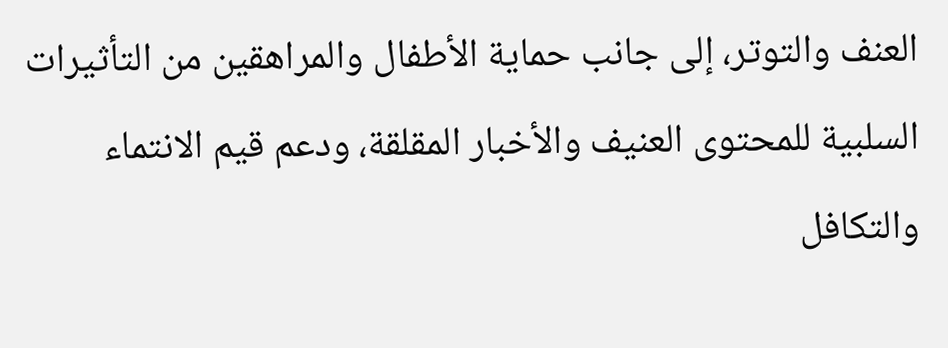العنف والتوتر، إلى جانب حماية الأطفال والمراهقين من التأثيرات السلبية للمحتوى العنيف والأخبار المقلقة، ودعم قيم الانتماء والتكافل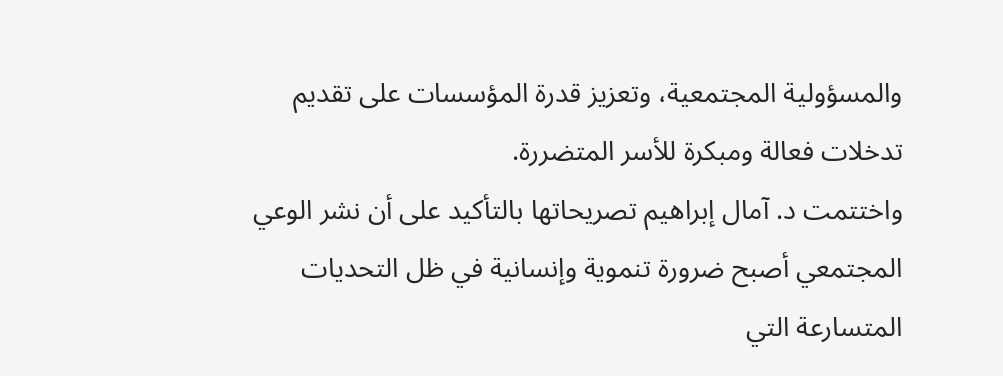والمسؤولية المجتمعية، وتعزيز قدرة المؤسسات على تقديم تدخلات فعالة ومبكرة للأسر المتضررة.
واختتمت د. آمال إبراهيم تصريحاتها بالتأكيد على أن نشر الوعي المجتمعي أصبح ضرورة تنموية وإنسانية في ظل التحديات المتسارعة التي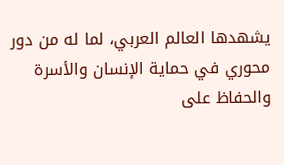يشهدها العالم العربي، لما له من دور محوري في حماية الإنسان والأسرة والحفاظ على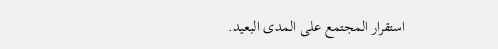استقرار المجتمع على المدى البعيد.